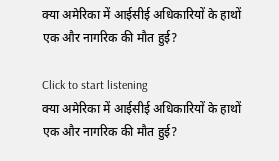क्या अमेरिका में आईसीई अधिकारियों के हाथों एक और नागरिक की मौत हुई?

Click to start listening
क्या अमेरिका में आईसीई अधिकारियों के हाथों एक और नागरिक की मौत हुई?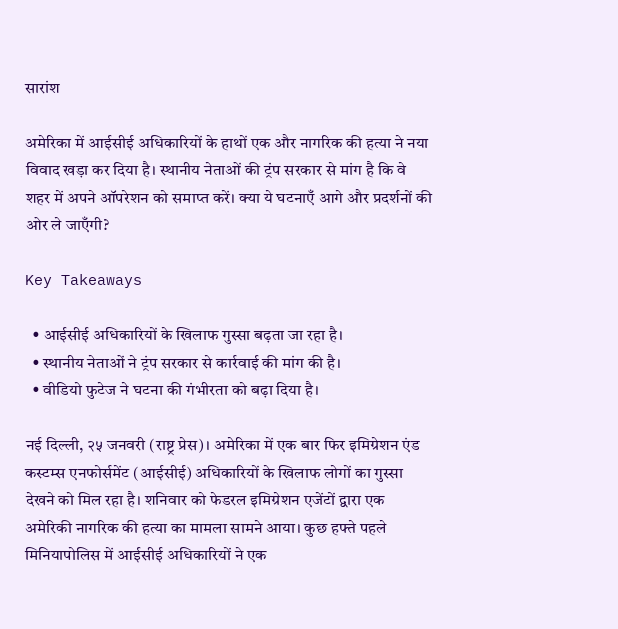सारांश

अमेरिका में आईसीई अधिकारियों के हाथों एक और नागरिक की हत्या ने नया विवाद खड़ा कर दिया है। स्थानीय नेताओं की ट्रंप सरकार से मांग है कि वे शहर में अपने ऑपरेशन को समाप्त करें। क्या ये घटनाएँ आगे और प्रदर्शनों की ओर ले जाएँगी?

Key Takeaways

  • आईसीई अधिकारियों के खिलाफ गुस्सा बढ़ता जा रहा है।
  • स्थानीय नेताओं ने ट्रंप सरकार से कार्रवाई की मांग की है।
  • वीडियो फुटेज ने घटना की गंभीरता को बढ़ा दिया है।

नई दिल्ली, २५ जनवरी (राष्ट्र प्रेस)। अमेरिका में एक बार फिर इमिग्रेशन एंड कस्टम्स एनफोर्समेंट (आईसीई) अधिकारियों के खिलाफ लोगों का गुस्सा देखने को मिल रहा है। शनिवार को फेडरल इमिग्रेशन एजेंटों द्वारा एक अमेरिकी नागरिक की हत्या का मामला सामने आया। कुछ हफ्ते पहले मिनियापोलिस में आईसीई अधिकारियों ने एक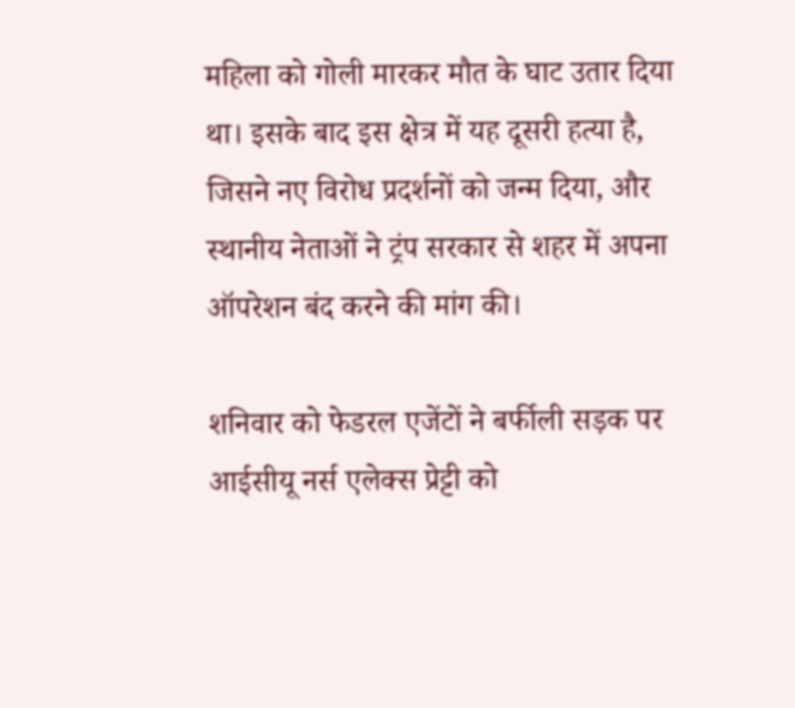महिला को गोली मारकर मौत के घाट उतार दिया था। इसके बाद इस क्षेत्र में यह दूसरी हत्या है, जिसने नए विरोध प्रदर्शनों को जन्म दिया, और स्थानीय नेताओं ने ट्रंप सरकार से शहर में अपना ऑपरेशन बंद करने की मांग की।

शनिवार को फेडरल एजेंटों ने बर्फीली सड़क पर आईसीयू नर्स एलेक्स प्रेट्टी को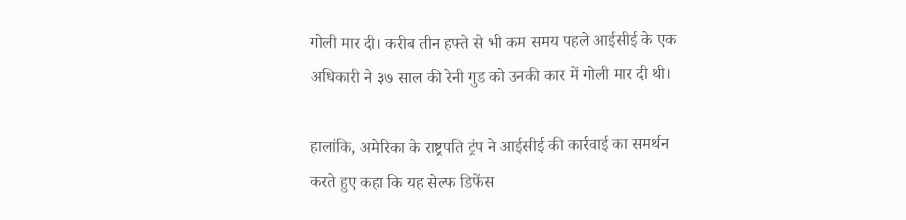गोली मार दी। करीब तीन हफ्ते से भी कम समय पहले आईसीई के एक अधिकारी ने ३७ साल की रेनी गुड को उनकी कार में गोली मार दी थी।

हालांकि, अमेरिका के राष्ट्रपति ट्रंप ने आईसीई की कार्रवाई का समर्थन करते हुए कहा कि यह सेल्फ डिफेंस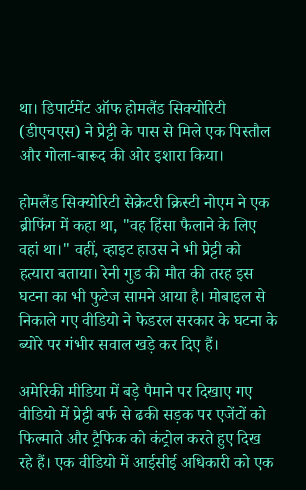था। डिपार्टमेंट ऑफ होमलैंड सिक्योरिटी (डीएचएस) ने प्रेट्टी के पास से मिले एक पिस्तौल और गोला-बारूद की ओर इशारा किया।

होमलैंड सिक्योरिटी सेक्रेटरी क्रिस्टी नोएम ने एक ब्रीफिंग में कहा था, "वह हिंसा फैलाने के लिए वहां था।" वहीं, व्हाइट हाउस ने भी प्रेट्टी को हत्यारा बताया। रेनी गुड की मौत की तरह इस घटना का भी फुटेज सामने आया है। मोबाइल से निकाले गए वीडियो ने फेडरल सरकार के घटना के ब्योरे पर गंभीर सवाल खड़े कर दिए हैं।

अमेरिकी मीडिया में बड़े पैमाने पर दिखाए गए वीडियो में प्रेट्टी बर्फ से ढकी सड़क पर एजेंटों को फिल्माते और ट्रैफिक को कंट्रोल करते हुए दिख रहे हैं। एक वीडियो में आईसीई अधिकारी को एक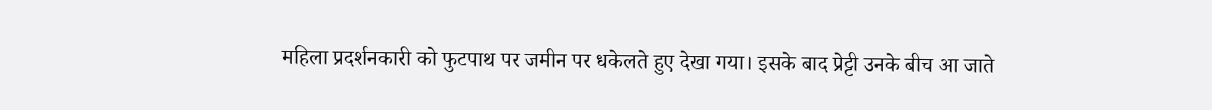महिला प्रदर्शनकारी को फुटपाथ पर जमीन पर धकेलते हुए देखा गया। इसके बाद प्रेट्टी उनके बीच आ जाते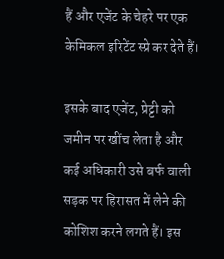हैं और एजेंट के चेहरे पर एक केमिकल इरिटेंट स्प्रे कर देते हैं।

इसके बाद एजेंट, प्रेट्टी को जमीन पर खींच लेता है और कई अधिकारी उसे बर्फ वाली सड़क पर हिरासत में लेने की कोशिश करने लगते हैं। इस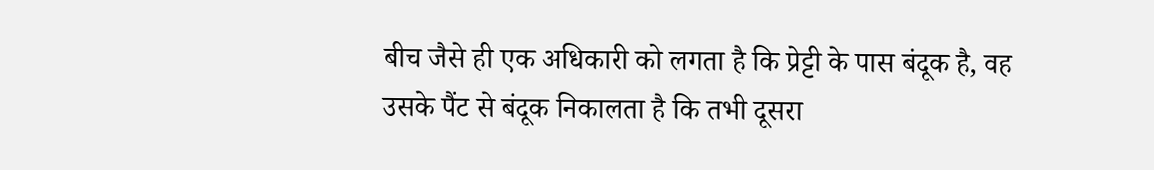बीच जैसे ही एक अधिकारी को लगता है कि प्रेट्टी के पास बंदूक है, वह उसके पैंट से बंदूक निकालता है कि तभी दूसरा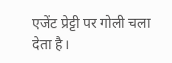एजेंट प्रेट्टी पर गोली चला देता है।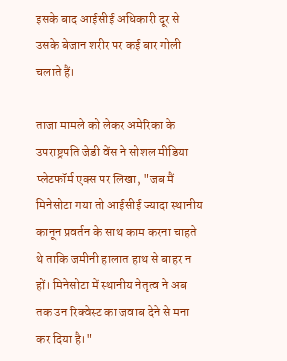इसके बाद आईसीई अधिकारी दूर से उसके बेजान शरीर पर कई बार गोली चलाते हैं।

ताजा मामले को लेकर अमेरिका के उपराष्ट्रपति जेडी वेंस ने सोशल मीडिया प्लेटफॉर्म एक्स पर लिखा, "जब मैं मिनेसोटा गया तो आईसीई ज्यादा स्थानीय कानून प्रवर्तन के साथ काम करना चाहते थे ताकि जमीनी हालात हाथ से बाहर न हों। मिनेसोटा में स्थानीय नेतृत्व ने अब तक उन रिक्वेस्ट का जवाब देने से मना कर दिया है।"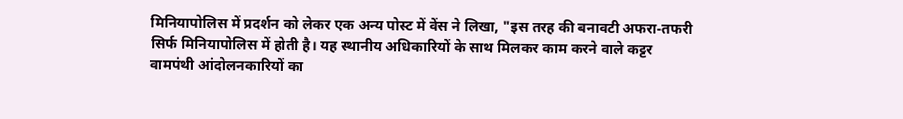मिनियापोलिस में प्रदर्शन को लेकर एक अन्य पोस्ट में वेंस ने लिखा, "इस तरह की बनावटी अफरा-तफरी सिर्फ मिनियापोलिस में होती है। यह स्थानीय अधिकारियों के साथ मिलकर काम करने वाले कट्टर वामपंथी आंदोलनकारियों का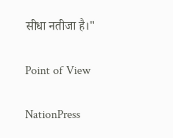सीधा नतीजा है।"

Point of View

NationPress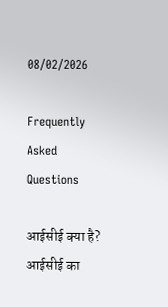08/02/2026

Frequently Asked Questions

आईसीई क्या है?
आईसीई का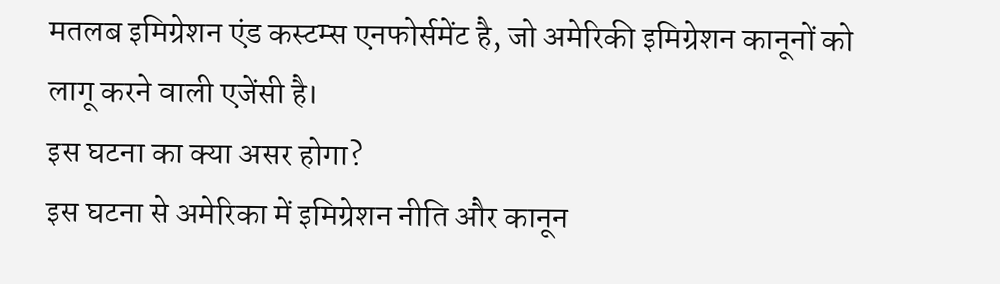मतलब इमिग्रेशन एंड कस्टम्स एनफोर्समेंट है, जो अमेरिकी इमिग्रेशन कानूनों को लागू करने वाली एजेंसी है।
इस घटना का क्या असर होगा?
इस घटना से अमेरिका में इमिग्रेशन नीति और कानून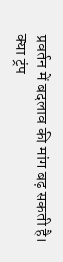प्रवर्तन में बदलाव की मांग बढ़ सकती है।
क्या ट्रंप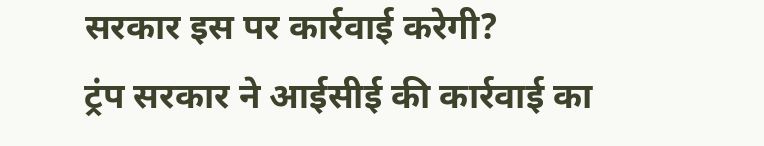सरकार इस पर कार्रवाई करेगी?
ट्रंप सरकार ने आईसीई की कार्रवाई का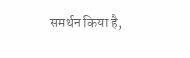समर्थन किया है,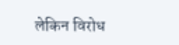लेकिन विरोध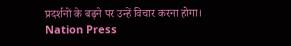प्रदर्शनों के बढ़ने पर उन्हें विचार करना होगा।
Nation Press